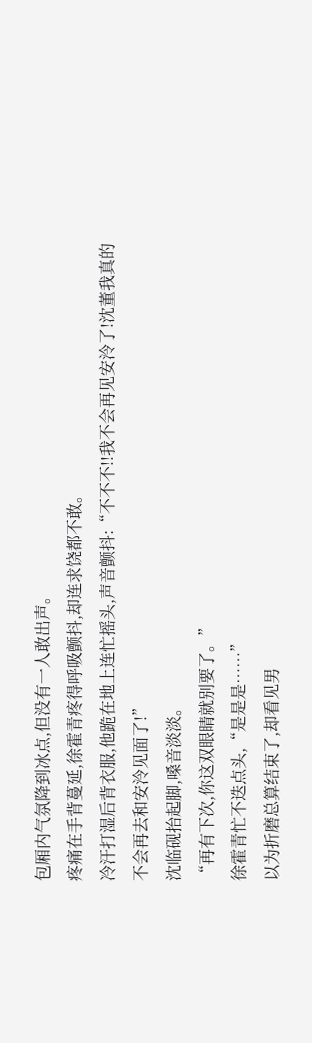包厢内气氛降到冰点,但没有一人敢出声。
疼痛在手背蔓延,徐霍青疼得呼吸颤抖,却连求饶都不敢。
冷汗打湿后背衣服,他跪在地上连忙摇头,声音颤抖:“不不不!!我不会再见安泠了!沈董我真的不会再去和安泠见面了!”
沈临砚抬起脚,嗓音淡淡。
“再有下次,你这双眼睛就别要了。”
徐霍青忙不迭点头,“是是是……”
以为折磨总算结束了,却看见男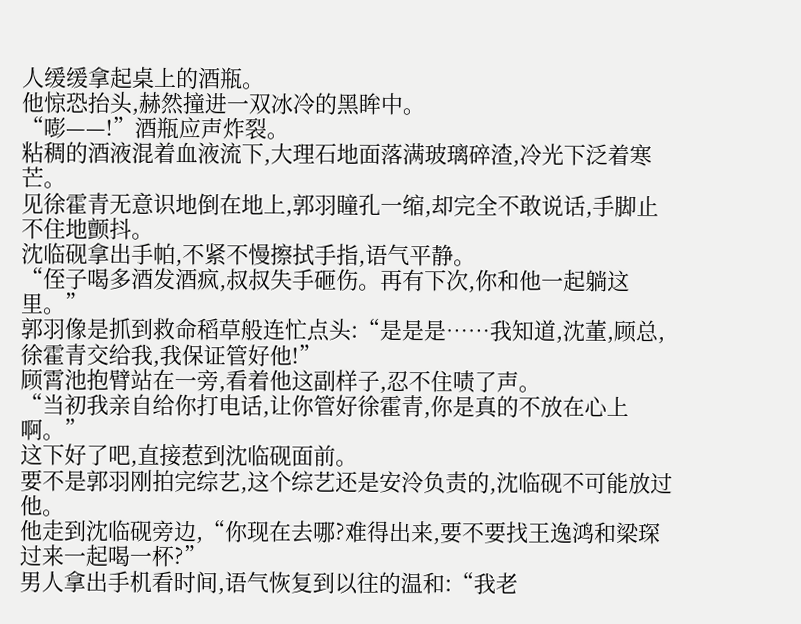人缓缓拿起桌上的酒瓶。
他惊恐抬头,赫然撞进一双冰冷的黑眸中。
“嘭——!”酒瓶应声炸裂。
粘稠的酒液混着血液流下,大理石地面落满玻璃碎渣,冷光下泛着寒芒。
见徐霍青无意识地倒在地上,郭羽瞳孔一缩,却完全不敢说话,手脚止不住地颤抖。
沈临砚拿出手帕,不紧不慢擦拭手指,语气平静。
“侄子喝多酒发酒疯,叔叔失手砸伤。再有下次,你和他一起躺这里。”
郭羽像是抓到救命稻草般连忙点头:“是是是……我知道,沈董,顾总,徐霍青交给我,我保证管好他!”
顾霄池抱臂站在一旁,看着他这副样子,忍不住啧了声。
“当初我亲自给你打电话,让你管好徐霍青,你是真的不放在心上啊。”
这下好了吧,直接惹到沈临砚面前。
要不是郭羽刚拍完综艺,这个综艺还是安泠负责的,沈临砚不可能放过他。
他走到沈临砚旁边,“你现在去哪?难得出来,要不要找王逸鸿和梁琛过来一起喝一杯?”
男人拿出手机看时间,语气恢复到以往的温和:“我老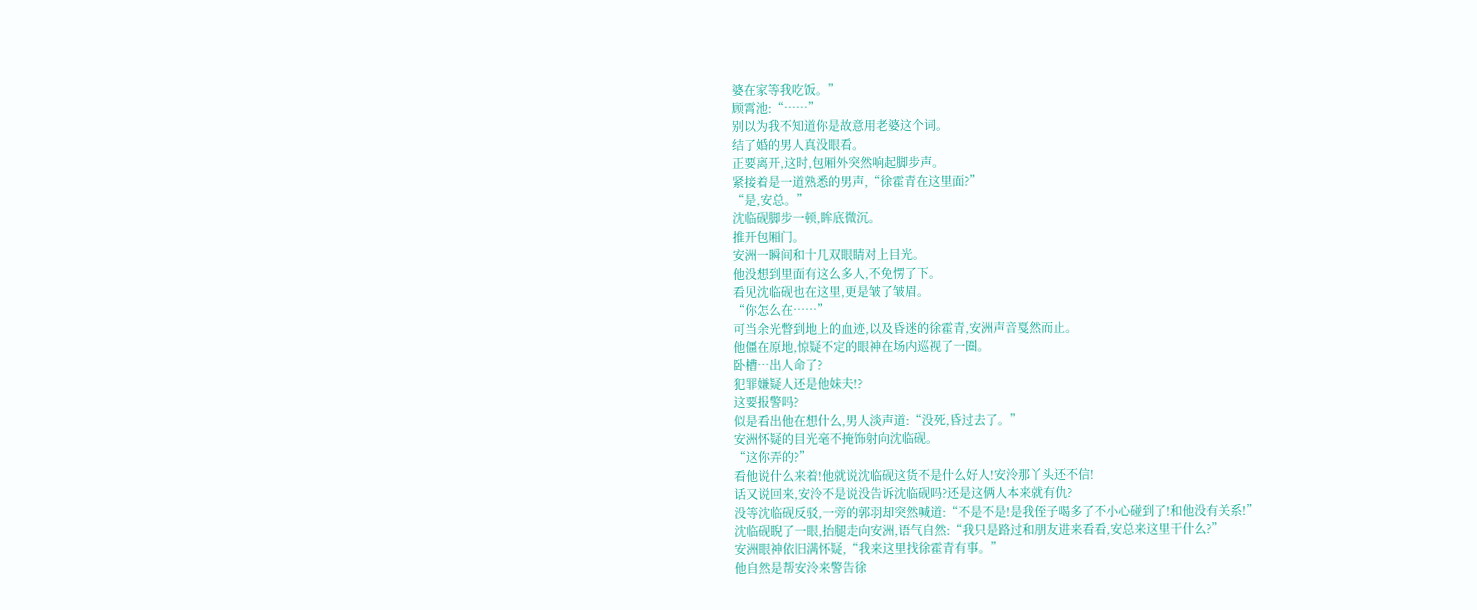婆在家等我吃饭。”
顾霄池:“……”
别以为我不知道你是故意用老婆这个词。
结了婚的男人真没眼看。
正要离开,这时,包厢外突然响起脚步声。
紧接着是一道熟悉的男声,“徐霍青在这里面?”
“是,安总。”
沈临砚脚步一顿,眸底微沉。
推开包厢门。
安洲一瞬间和十几双眼睛对上目光。
他没想到里面有这么多人,不免愣了下。
看见沈临砚也在这里,更是皱了皱眉。
“你怎么在……”
可当余光瞥到地上的血迹,以及昏迷的徐霍青,安洲声音戛然而止。
他僵在原地,惊疑不定的眼神在场内巡视了一圈。
卧槽…出人命了?
犯罪嫌疑人还是他妹夫!?
这要报警吗?
似是看出他在想什么,男人淡声道:“没死,昏过去了。”
安洲怀疑的目光毫不掩饰射向沈临砚。
“这你弄的?”
看他说什么来着!他就说沈临砚这货不是什么好人!安泠那丫头还不信!
话又说回来,安泠不是说没告诉沈临砚吗?还是这俩人本来就有仇?
没等沈临砚反驳,一旁的郭羽却突然喊道:“不是不是!是我侄子喝多了不小心碰到了!和他没有关系!”
沈临砚睨了一眼,抬腿走向安洲,语气自然:“我只是路过和朋友进来看看,安总来这里干什么?”
安洲眼神依旧满怀疑,“我来这里找徐霍青有事。”
他自然是帮安泠来警告徐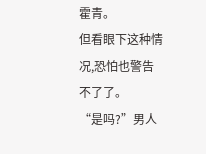霍青。
但看眼下这种情况,恐怕也警告不了了。
“是吗?”男人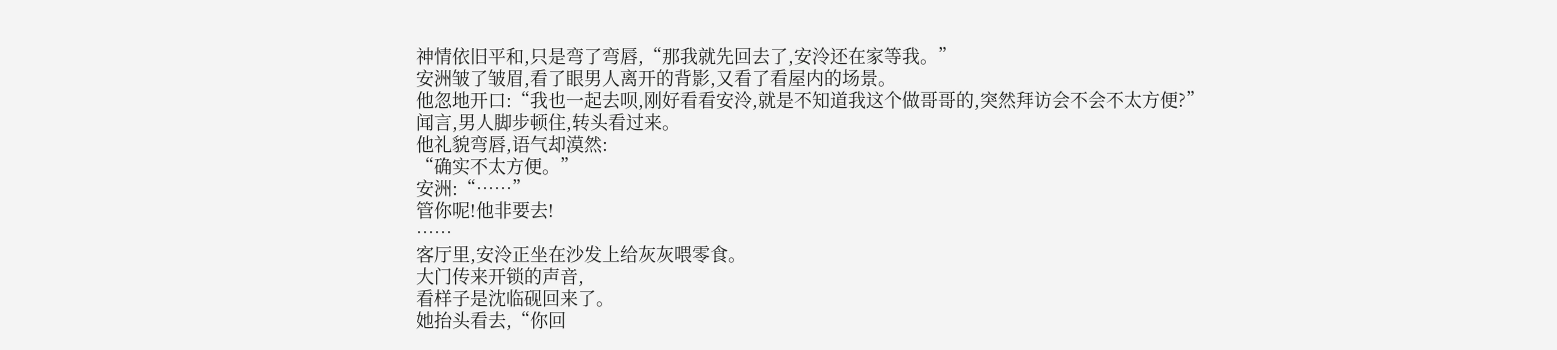神情依旧平和,只是弯了弯唇,“那我就先回去了,安泠还在家等我。”
安洲皱了皱眉,看了眼男人离开的背影,又看了看屋内的场景。
他忽地开口:“我也一起去呗,刚好看看安泠,就是不知道我这个做哥哥的,突然拜访会不会不太方便?”
闻言,男人脚步顿住,转头看过来。
他礼貌弯唇,语气却漠然:
“确实不太方便。”
安洲:“……”
管你呢!他非要去!
……
客厅里,安泠正坐在沙发上给灰灰喂零食。
大门传来开锁的声音,
看样子是沈临砚回来了。
她抬头看去,“你回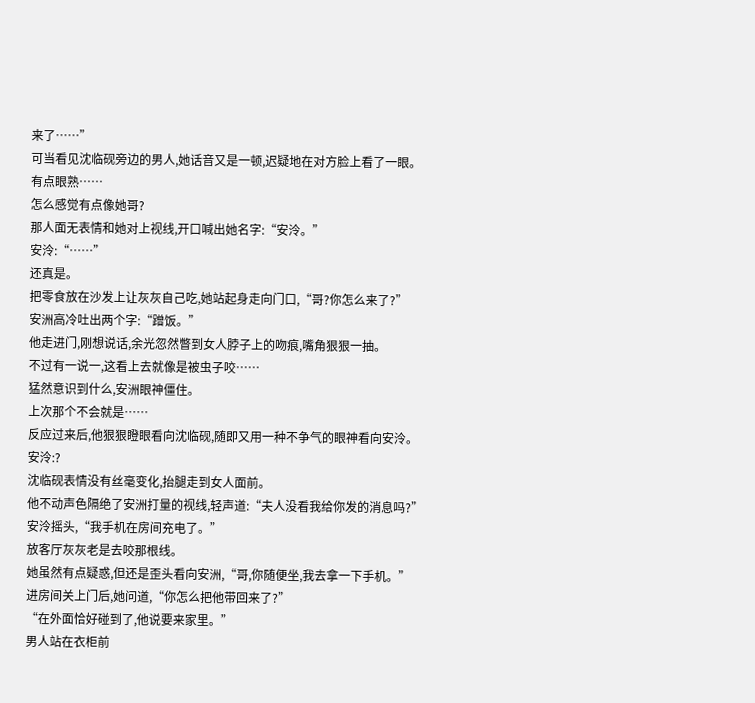来了……”
可当看见沈临砚旁边的男人,她话音又是一顿,迟疑地在对方脸上看了一眼。
有点眼熟……
怎么感觉有点像她哥?
那人面无表情和她对上视线,开口喊出她名字:“安泠。”
安泠:“……”
还真是。
把零食放在沙发上让灰灰自己吃,她站起身走向门口,“哥?你怎么来了?”
安洲高冷吐出两个字:“蹭饭。”
他走进门,刚想说话,余光忽然瞥到女人脖子上的吻痕,嘴角狠狠一抽。
不过有一说一,这看上去就像是被虫子咬……
猛然意识到什么,安洲眼神僵住。
上次那个不会就是……
反应过来后,他狠狠瞪眼看向沈临砚,随即又用一种不争气的眼神看向安泠。
安泠:?
沈临砚表情没有丝毫变化,抬腿走到女人面前。
他不动声色隔绝了安洲打量的视线,轻声道:“夫人没看我给你发的消息吗?”
安泠摇头,“我手机在房间充电了。”
放客厅灰灰老是去咬那根线。
她虽然有点疑惑,但还是歪头看向安洲,“哥,你随便坐,我去拿一下手机。”
进房间关上门后,她问道,“你怎么把他带回来了?”
“在外面恰好碰到了,他说要来家里。”
男人站在衣柜前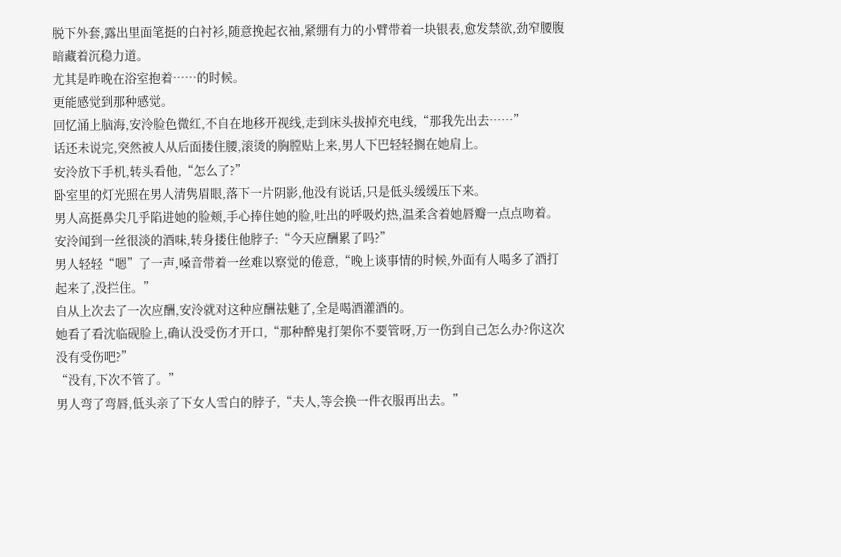脱下外套,露出里面笔挺的白衬衫,随意挽起衣袖,紧绷有力的小臂带着一块银表,愈发禁欲,劲窄腰腹暗藏着沉稳力道。
尤其是昨晚在浴室抱着……的时候。
更能感觉到那种感觉。
回忆涌上脑海,安泠脸色微红,不自在地移开视线,走到床头拔掉充电线,“那我先出去……”
话还未说完,突然被人从后面搂住腰,滚烫的胸膛贴上来,男人下巴轻轻搁在她肩上。
安泠放下手机,转头看他,“怎么了?”
卧室里的灯光照在男人清隽眉眼,落下一片阴影,他没有说话,只是低头缓缓压下来。
男人高挺鼻尖几乎陷进她的脸颊,手心捧住她的脸,吐出的呼吸灼热,温柔含着她唇瓣一点点吻着。
安泠闻到一丝很淡的酒味,转身搂住他脖子:“今天应酬累了吗?”
男人轻轻“嗯”了一声,嗓音带着一丝难以察觉的倦意,“晚上谈事情的时候,外面有人喝多了酒打起来了,没拦住。”
自从上次去了一次应酬,安泠就对这种应酬祛魅了,全是喝酒灌酒的。
她看了看沈临砚脸上,确认没受伤才开口,“那种醉鬼打架你不要管呀,万一伤到自己怎么办?你这次没有受伤吧?”
“没有,下次不管了。”
男人弯了弯唇,低头亲了下女人雪白的脖子,“夫人,等会换一件衣服再出去。”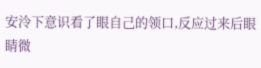安泠下意识看了眼自己的领口,反应过来后眼睛微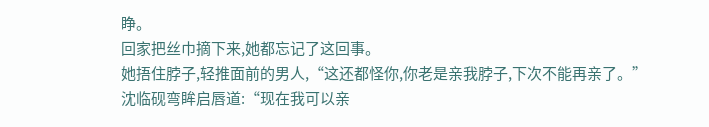睁。
回家把丝巾摘下来,她都忘记了这回事。
她捂住脖子,轻推面前的男人,“这还都怪你,你老是亲我脖子,下次不能再亲了。”
沈临砚弯眸启唇道:“现在我可以亲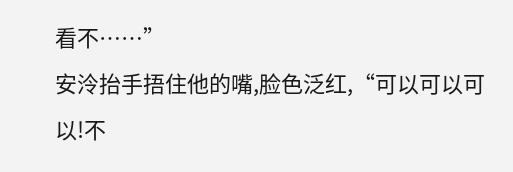看不……”
安泠抬手捂住他的嘴,脸色泛红,“可以可以可以!不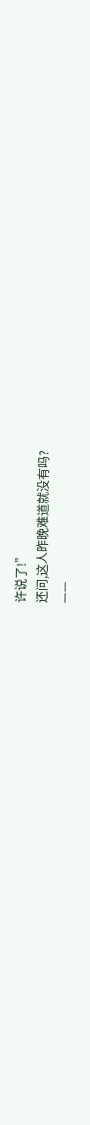许说了!”
还问,这人昨晚难道就没有吗?
——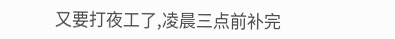又要打夜工了,凌晨三点前补完